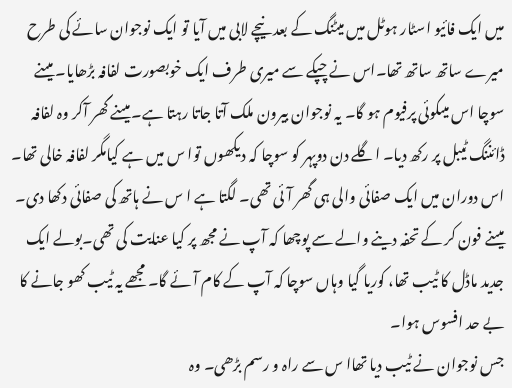میں ایک فائیو اسٹار ہوٹل میں میٹنگ کے بعد نیچے لابی میں آیا تو ایک نوجوان سائے کی طرح میرے ساتھ ساتھ تھا۔اس نے چپکے سے میری طرف ایک خوبصورت لفافہ بڑھایا۔ میںنے سوچا اس میںکوئی پرفیوم ہو گا۔ یہ نوجوان بیرون ملک آتا جاتا رہتا ہے۔ میںنے گھر آکر وہ لفافہ ڈائننگ ٹیبل پر رکھ دیا۔ اگلے دن دوپہر کو سوچا کہ دیکھوں توا س میں ہے کیامگر لفافہ خالی تھا۔ اس دوران میں ایک صفائی والی ہی گھر آئی تھی۔ لگتا ہے ا س نے ہاتھ کی صفائی دکھا دی۔ میںنے فون کر کے تحفہ دینے والے سے پوچھا کہ آپ نے مجھ پر کیا عنایت کی تھی۔بولے ایک جدید ماڈل کا ٹیب تھا، کوریا گیا وہاں سوچا کہ آپ کے کام آئے گا۔ مجھے یہ ٹیب کھو جانے کا بے حد افسوس ہوا۔
جس نوجوان نے ٹیب دیا تھاا س سے راہ و رسم بڑھی۔ وہ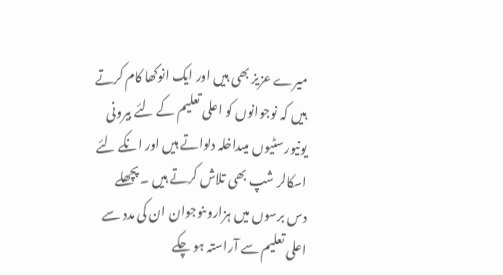میرے عزیز بھی ہیں اور ایک انوکھا کام کرتے ہیں کہ نوجوانوں کو اعلی تعلیم کے لئے بیرونی یونیورسٹیوں میںداخلہ دلواتے ہیں اور انکے لئے اسکالر شپ بھی تلاش کرتے ہیں ۔ پچھلے دس برسوں میں ہزاروںنوجوان ان کی مدد سے اعلی تعلیم سے آراستہ ہو چکے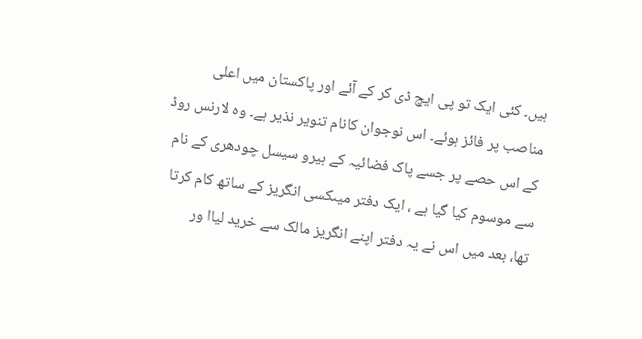ہیں۔ کئی ایک تو پی ایچ ڈی کر کے آئے اور پاکستان میں اعلی مناصب پر فائز ہوئے۔ اس نوجوان کانام تنویر نذیر ہے۔ وہ لارنس روڈ کے اس حصے پر جسے پاک فضائیہ کے ہیرو سیسل چودھری کے نام سے موسوم کیا گیا ہے ، ایک دفتر میںکسی انگریز کے ساتھ کام کرتا تھا، بعد میں اس نے یہ دفتر اپنے انگریز مالک سے خرید لیاا ور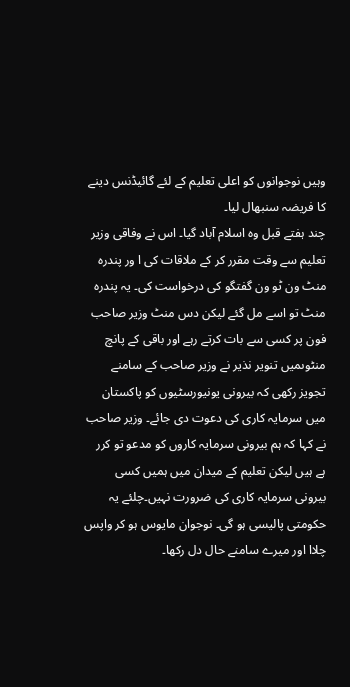وہیں نوجوانوں کو اعلی تعلیم کے لئے گائیڈنس دینے کا فریضہ سنبھال لیا۔
چند ہفتے قبل وہ اسلام آباد گیا۔ اس نے وفاقی وزیر تعلیم سے وقت مقرر کر کے ملاقات کی ا ور پندرہ منٹ ون ٹو ون گفتگو کی درخواست کی۔ یہ پندرہ منٹ تو اسے مل گئے لیکن دس منٹ وزیر صاحب فون پر کسی سے بات کرتے رہے اور باقی کے پانچ منٹوںمیں تنویر نذیر نے وزیر صاحب کے سامنے تجویز رکھی کہ بیرونی یونیورسٹیوں کو پاکستان میں سرمایہ کاری کی دعوت دی جائے۔ وزیر صاحب نے کہا کہ ہم بیرونی سرمایہ کاروں کو مدعو تو کرر ہے ہیں لیکن تعلیم کے میدان میں ہمیں کسی بیرونی سرمایہ کاری کی ضرورت نہیں۔چلئے یہ حکومتی پالیسی ہو گی۔ نوجوان مایوس ہو کر واپس چلاا اور میرے سامنے حال دل رکھا۔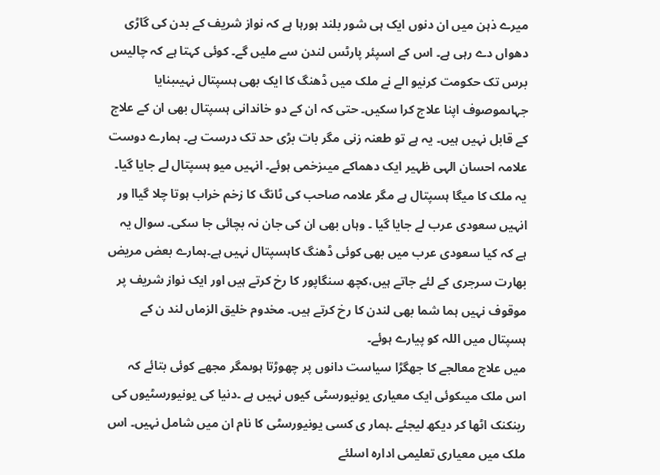میرے ذہن میں ان دنوں ایک ہی شور بلند ہورہا ہے کہ نواز شریف کے بدن کی گاڑی دھواں دے رہی ہے۔ اس کے اسپئر پارٹس لندن سے ملیں گے۔ کوئی کہتا ہے کہ چالیس برس تک حکومت کرنیو الے نے ملک میں ڈھنگ کا ایک بھی ہسپتال نہیںبنایا جہاںموصوف اپنا علاج کرا سکیں۔ حتی کہ ان کے دو خاندانی ہسپتال بھی ان کے علاج کے قابل نہیں ہیں۔ یہ ہے تو طعنہ زنی مگر بات بڑی حد تک درست ہے۔ ہمارے دوست علامہ احسان الہی ظہیر ایک دھماکے میںزخمی ہوئے۔ انہیں میو ہسپتال لے جایا گیا۔ یہ ملک کا میگا ہسپتال ہے مگر علامہ صاحب کی ٹانگ کا زخم خراب ہوتا چلا گیاا ور انہیں سعودی عرب لے جایا گیا ۔ وہاں بھی ان کی جان نہ بچائی جا سکی۔ سوال یہ ہے کہ کیا سعودی عرب میں بھی کوئی ڈھنگ کاہسپتال نہیں ہے۔ہمارے بعض مریض بھارت سرجری کے لئے جاتے ہیں،کچھ سنگاپور کا رخ کرتے ہیں اور ایک نواز شریف پر موقوف نہیں ہما شما بھی لندن کا رخ کرتے ہیں۔ مخدوم خلیق الزماں لند ن کے ہسپتال میں اللہ کو پیارے ہوئے۔
میں علاج معالجے کا جھگڑا سیاست دانوں پر چھوڑتا ہوںمگر مجھے کوئی بتائے کہ اس ملک میںکوئی ایک معیاری یونیورسٹی کیوں نہیں ہے ۔دنیا کی یونیورسٹیوں کی رینکنک اٹھا کر دیکھ لیجئے ۔ہمار ی کسی یونیورسٹی کا نام ان میں شامل نہیں۔ اس ملک میں معیاری تعلیمی ادارہ اسلئے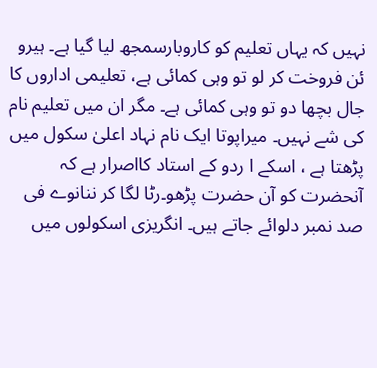نہیں کہ یہاں تعلیم کو کاروبارسمجھ لیا گیا ہے۔ ہیرو ئن فروخت کر لو تو وہی کمائی ہے، تعلیمی اداروں کا جال بچھا دو تو وہی کمائی ہے۔ مگر ان میں تعلیم نام کی شے نہیں۔ میراپوتا ایک نام نہاد اعلیٰ سکول میں پڑھتا ہے ، اسکے ا ردو کے استاد کااصرار ہے کہ آنحضرت کو آن حضرت پڑھو۔رٹا لگا کر ننانوے فی صد نمبر دلوائے جاتے ہیں۔ انگریزی اسکولوں میں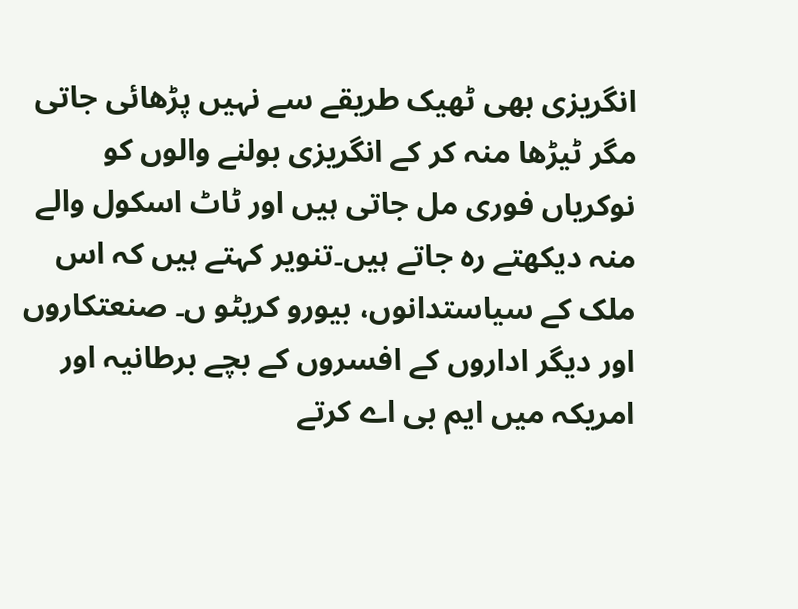انگریزی بھی ٹھیک طریقے سے نہیں پڑھائی جاتی مگر ٹیڑھا منہ کر کے انگریزی بولنے والوں کو نوکریاں فوری مل جاتی ہیں اور ٹاٹ اسکول والے منہ دیکھتے رہ جاتے ہیں۔تنویر کہتے ہیں کہ اس ملک کے سیاستدانوں، بیورو کریٹو ں۔ صنعتکاروں اور دیگر اداروں کے افسروں کے بچے برطانیہ اور امریکہ میں ایم بی اے کرتے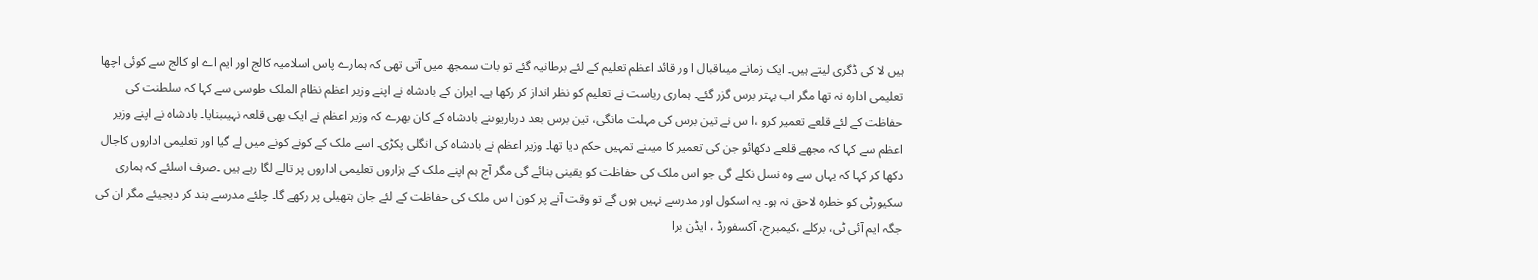ہیں لا کی ڈگری لیتے ہیں۔ ایک زمانے میںاقبال ا ور قائد اعظم تعلیم کے لئے برطانیہ گئے تو بات سمجھ میں آتی تھی کہ ہمارے پاس اسلامیہ کالج اور ایم اے او کالج سے کوئی اچھا تعلیمی ادارہ نہ تھا مگر اب بہتر برس گزر گئے۔ ہماری ریاست نے تعلیم کو نظر انداز کر رکھا ہے۔ ایران کے بادشاہ نے اپنے وزیر اعظم نظام الملک طوسی سے کہا کہ سلطنت کی حفاظت کے لئے قلعے تعمیر کرو ،ا س نے تین برس کی مہلت مانگی، تین برس بعد درباریوںنے بادشاہ کے کان بھرے کہ وزیر اعظم نے ایک بھی قلعہ نہیںبنایا۔ بادشاہ نے اپنے وزیر اعظم سے کہا کہ مجھے قلعے دکھائو جن کی تعمیر کا میںنے تمہیں حکم دیا تھا۔ وزیر اعظم نے بادشاہ کی انگلی پکڑی۔ اسے ملک کے کونے کونے میں لے گیا اور تعلیمی اداروں کاجال دکھا کر کہا کہ یہاں سے وہ نسل نکلے گی جو اس ملک کی حفاظت کو یقینی بنائے گی مگر آج ہم اپنے ملک کے ہزاروں تعلیمی اداروں پر تالے لگا رہے ہیں ۔صرف اسلئے کہ ہماری سکیورٹی کو خطرہ لاحق نہ ہو۔ یہ اسکول اور مدرسے نہیں ہوں گے تو وقت آنے پر کون ا س ملک کی حفاظت کے لئے جان ہتھیلی پر رکھے گا۔ چلئے مدرسے بند کر دیجیئے مگر ان کی جگہ ایم آئی ٹی، برکلے ،کیمبرج، آکسفورڈ ، ایڈن برا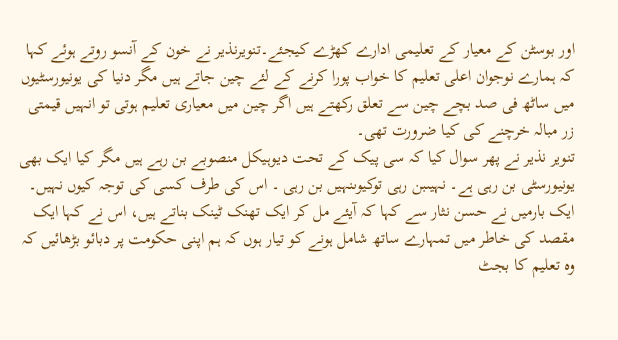اور بوسٹن کے معیار کے تعلیمی ادارے کھڑے کیجئے۔تنویرنذیر نے خون کے آنسو روتے ہوئے کہا کہ ہمارے نوجوان اعلی تعلیم کا خواب پورا کرنے کے لئے چین جاتے ہیں مگر دنیا کی یونیورسٹیوں میں ساٹھ فی صد بچے چین سے تعلق رکھتے ہیں اگر چین میں معیاری تعلیم ہوتی تو انہیں قیمتی زر مبالہ خرچنے کی کیا ضرورت تھی۔
تنویر نذیر نے پھر سوال کیا کہ سی پیک کے تحت دیوہیکل منصوبے بن رہے ہیں مگر کیا ایک بھی یونیورسٹی بن رہی ہے۔ نہیںبن رہی توکیوںنہیں بن رہی ۔ اس کی طرف کسی کی توجہ کیوں نہیں۔ ایک بارمیں نے حسن نثار سے کہا کہ آیئے مل کر ایک تھنک ٹینک بناتے ہیں، اس نے کہا ایک مقصد کی خاطر میں تمہارے ساتھ شامل ہونے کو تیار ہوں کہ ہم اپنی حکومت پر دبائو بڑھائیں کہ وہ تعلیم کا بجٹ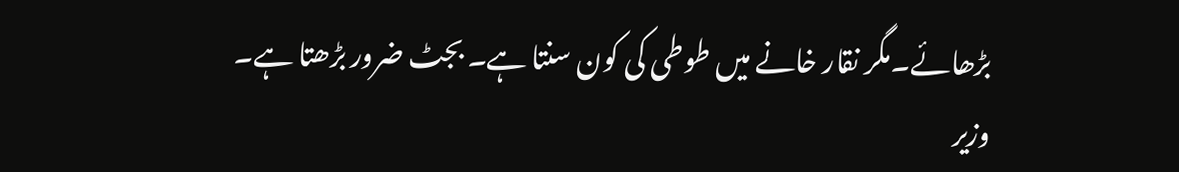بڑھائے۔مگر نقار خانے میں طوطی کی کون سنتا ہے۔ بجٹ ضرور بڑھتا ہے۔ وزیر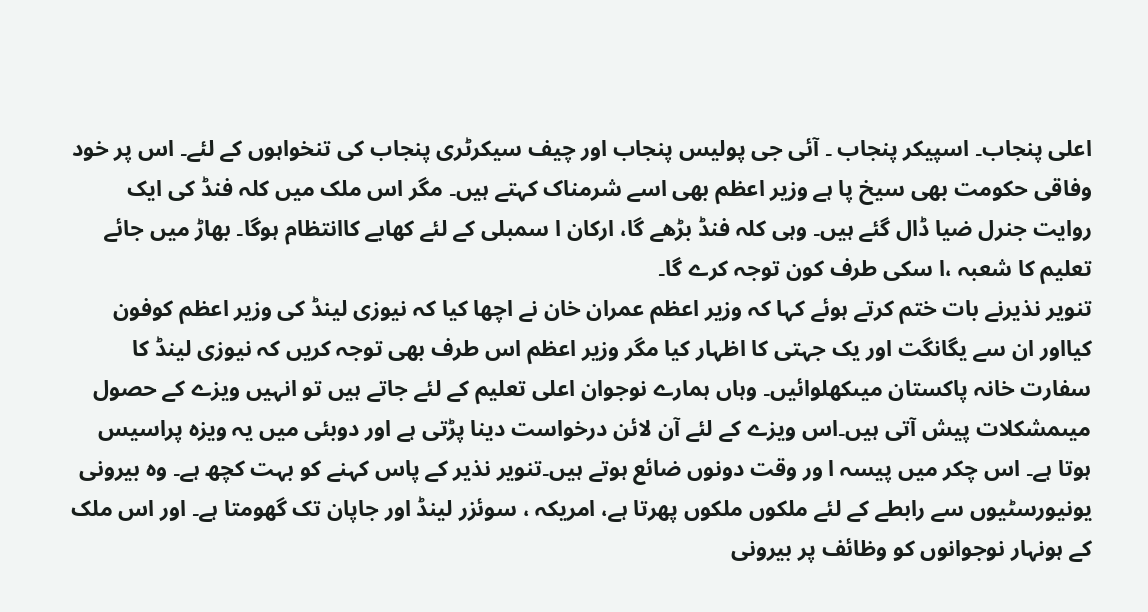اعلی پنجاب۔ اسپیکر پنجاب ۔ آئی جی پولیس پنجاب اور چیف سیکرٹری پنجاب کی تنخواہوں کے لئے۔ اس پر خود وفاقی حکومت بھی سیخ پا ہے وزیر اعظم بھی اسے شرمناک کہتے ہیں۔ مگر اس ملک میں کلہ فنڈ کی ایک روایت جنرل ضیا ڈال گئے ہیں۔ وہی کلہ فنڈ بڑھے گا، ارکان ا سمبلی کے لئے کھابے کاانتظام ہوگا۔ بھاڑ میں جائے تعلیم کا شعبہ ،ا سکی طرف کون توجہ کرے گا۔
تنویر نذیرنے بات ختم کرتے ہوئے کہا کہ وزیر اعظم عمران خان نے اچھا کیا کہ نیوزی لینڈ کی وزیر اعظم کوفون کیااور ان سے یگانگت اور یک جہتی کا اظہار کیا مگر وزیر اعظم اس طرف بھی توجہ کریں کہ نیوزی لینڈ کا سفارت خانہ پاکستان میںکھلوائیں۔ وہاں ہمارے نوجوان اعلی تعلیم کے لئے جاتے ہیں تو انہیں ویزے کے حصول میںمشکلات پیش آتی ہیں۔اس ویزے کے لئے آن لائن درخواست دینا پڑتی ہے اور دوبئی میں یہ ویزہ پراسیس ہوتا ہے۔ اس چکر میں پیسہ ا ور وقت دونوں ضائع ہوتے ہیں۔تنویر نذیر کے پاس کہنے کو بہت کچھ ہے۔ وہ بیرونی یونیورسٹیوں سے رابطے کے لئے ملکوں ملکوں پھرتا ہے، امریکہ ، سوئزر لینڈ اور جاپان تک گھومتا ہے۔ اور اس ملک کے ہونہار نوجوانوں کو وظائف پر بیرونی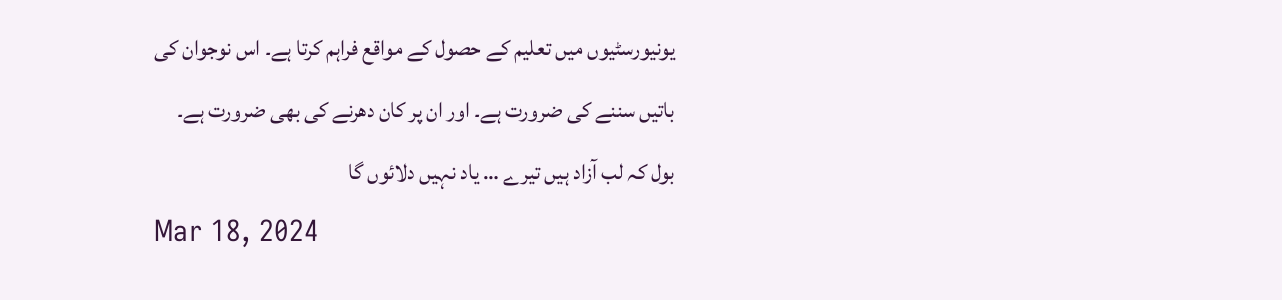یونیورسٹیوں میں تعلیم کے حصول کے مواقع فراہم کرتا ہے۔ اس نوجوان کی باتیں سننے کی ضرورت ہے۔ اور ان پر کان دھرنے کی بھی ضرورت ہے۔
بول کہ لب آزاد ہیں تیرے … یاد نہیں دلائوں گا
Mar 18, 2024